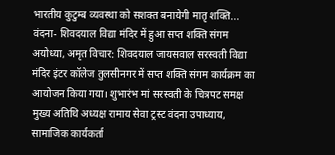भारतीय कुटुम्ब व्यवस्था को सशक्त बनायेगी मातृ शक्ति... वंदना- शिवदयाल विद्या मंदिर में हुआ सप्त शक्ति संगम
अयोध्या, अमृत विचार: शिवदयाल जायसवाल सरस्वती विद्या मंदिर इंटर कॉलेज तुलसीनगर में सप्त शक्ति संगम कार्यक्रम का आयोजन किया गया। शुभारंभ मां सरस्वती के चित्रपट समक्ष मुख्य अतिथि अध्यक्ष रामाय सेवा ट्रस्ट वंदना उपाध्याय, सामाजिक कार्यकर्ता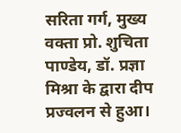सरिता गर्ग, मुख्य वक्ता प्रो. शुचिता पाण्डेय, डॉ. प्रज्ञा मिश्रा के द्वारा दीप प्रज्वलन से हुआ।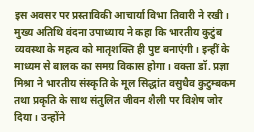इस अवसर पर प्रस्ताविकी आचार्या विभा तिवारी ने रखी।
मुख्य अतिथि वंदना उपाध्याय ने कहा कि भारतीय कुटुंब व्यवस्था के महत्व को मातृशक्ति ही पुष्ट बनाएंगी। इन्हीं के माध्यम से बालक का समग्र विकास होगा। वक्ता डॉ. प्रज्ञा मिश्रा ने भारतीय संस्कृति के मूल सिद्धांत वसुधैव कुटुम्बकम तथा प्रकृति के साथ संतुलित जीवन शैली पर विशेष जोर दिया। उन्होंने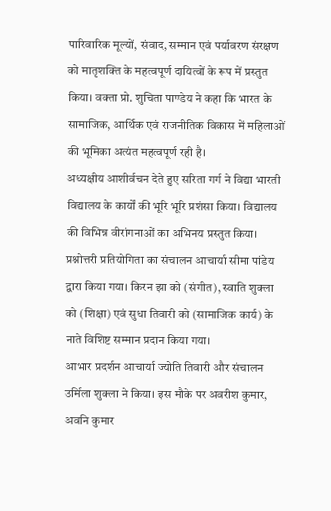पारिवारिक मूल्यों, संवाद, सम्मान एवं पर्यावरण संरक्षण को मातृशक्ति के महत्वपूर्ण दायित्वों के रूप में प्रस्तुत किया। वक्ता प्रो. शुचिता पाण्डेय ने कहा कि भारत के सामाजिक, आर्थिक एवं राजनीतिक विकास में महिलाओं की भूमिका अत्यंत महत्वपूर्ण रही है।
अध्यक्षीय आशीर्वचन देते हुए सरिता गर्ग ने विद्या भारती विद्यालय के कार्यों की भूरि भूरि प्रशंसा किया। विद्यालय की विभिन्न वीरांगनाओं का अभिनय प्रस्तुत किया। प्रश्नोत्तरी प्रतियोगिता का संचालन आचार्या सीमा पांडेय द्वारा किया गया। किरन झा को (संगीत), स्वाति शुक्ला को (शिक्षा) एवं सुधा तिवारी को (सामाजिक कार्य) के नाते विशिष्ट सम्मान प्रदान किया गया।
आभार प्रदर्शन आचार्या ज्योति तिवारी और संचालन उर्मिला शुक्ला ने किया। इस मौके पर अवरीश कुमार, अवनि कुमार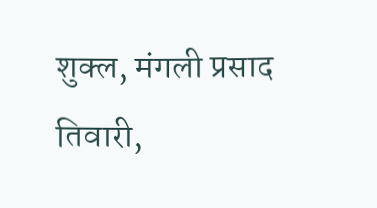शुक्ल, मंगली प्रसाद तिवारी,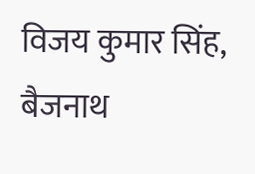विजय कुमार सिंह, बैजनाथ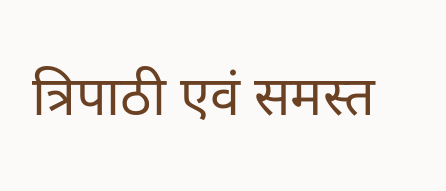त्रिपाठी एवं समस्त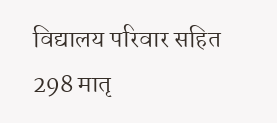विद्यालय परिवार सहित 298 मातृ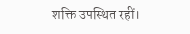शक्ति उपस्थित रहीं।